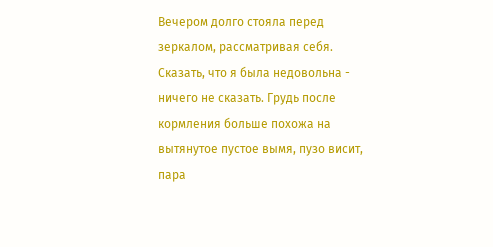Вечером долго стояла перед зеркалом, рассматривая себя. Сказать, что я была недовольна - ничего не сказать. Грудь после кормления больше похожа на вытянутое пустое вымя, пузо висит, пара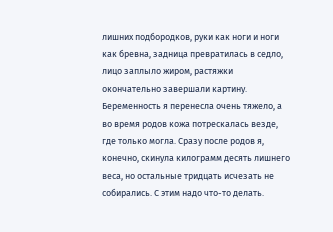лишних подбородков, руки как ноги и ноги как бревна, задница превратилась в седло, лицо заплыло жиром, растяжки окончательно завершали картину. Беременность я перенесла очень тяжело, а во время родов кожа потрескалась везде, где только могла. Сразу после родов я, конечно, скинула килограмм десять лишнего веса, но остальные тридцать исчезать не собирались. С этим надо что-то делать.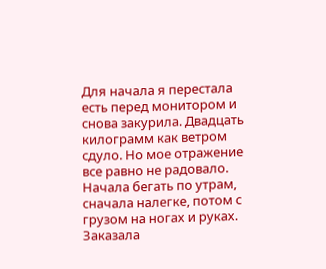Для начала я перестала есть перед монитором и снова закурила. Двадцать килограмм как ветром сдуло. Но мое отражение все равно не радовало. Начала бегать по утрам, сначала налегке, потом с грузом на ногах и руках. Заказала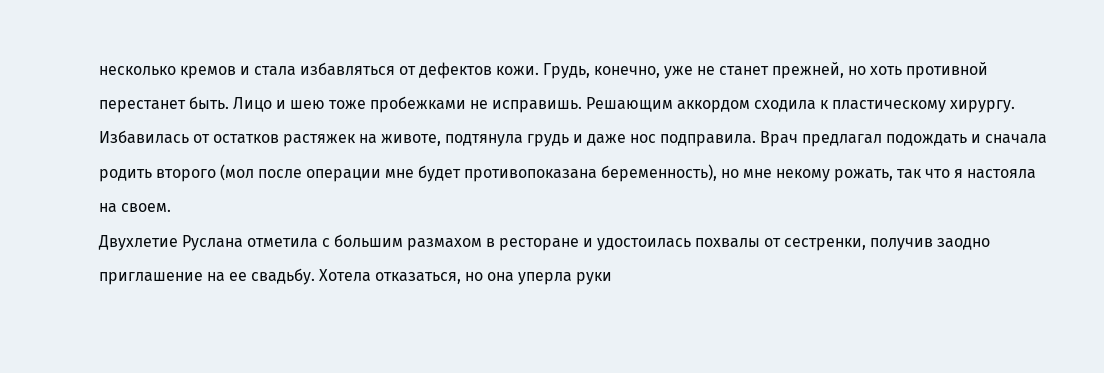несколько кремов и стала избавляться от дефектов кожи. Грудь, конечно, уже не станет прежней, но хоть противной перестанет быть. Лицо и шею тоже пробежками не исправишь. Решающим аккордом сходила к пластическому хирургу. Избавилась от остатков растяжек на животе, подтянула грудь и даже нос подправила. Врач предлагал подождать и сначала родить второго (мол после операции мне будет противопоказана беременность), но мне некому рожать, так что я настояла на своем.
Двухлетие Руслана отметила с большим размахом в ресторане и удостоилась похвалы от сестренки, получив заодно приглашение на ее свадьбу. Хотела отказаться, но она уперла руки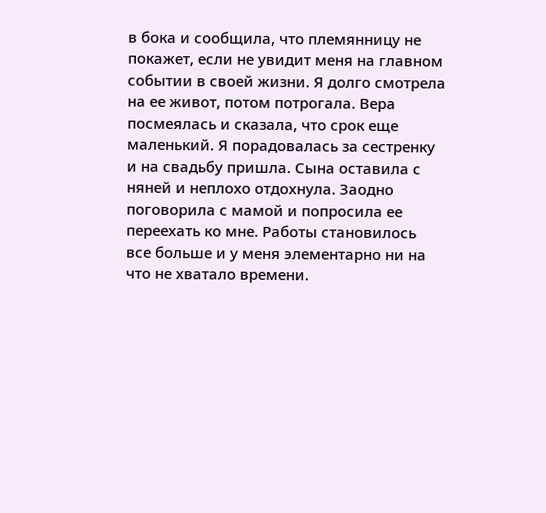в бока и сообщила, что племянницу не покажет, если не увидит меня на главном событии в своей жизни. Я долго смотрела на ее живот, потом потрогала. Вера посмеялась и сказала, что срок еще маленький. Я порадовалась за сестренку и на свадьбу пришла. Сына оставила с няней и неплохо отдохнула. Заодно поговорила с мамой и попросила ее переехать ко мне. Работы становилось все больше и у меня элементарно ни на что не хватало времени.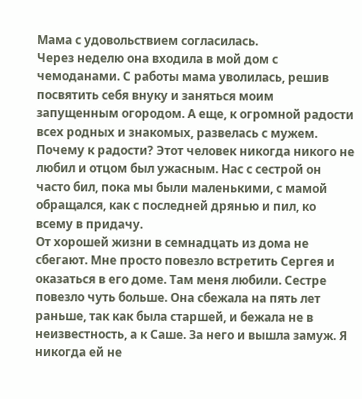Мама с удовольствием согласилась.
Через неделю она входила в мой дом с чемоданами. С работы мама уволилась, решив посвятить себя внуку и заняться моим запущенным огородом. А еще, к огромной радости всех родных и знакомых, развелась с мужем. Почему к радости? Этот человек никогда никого не любил и отцом был ужасным. Нас с сестрой он часто бил, пока мы были маленькими, с мамой обращался, как с последней дрянью и пил, ко всему в придачу.
От хорошей жизни в семнадцать из дома не сбегают. Мне просто повезло встретить Сергея и оказаться в его доме. Там меня любили. Сестре повезло чуть больше. Она сбежала на пять лет раньше, так как была старшей, и бежала не в неизвестность, а к Саше. За него и вышла замуж. Я никогда ей не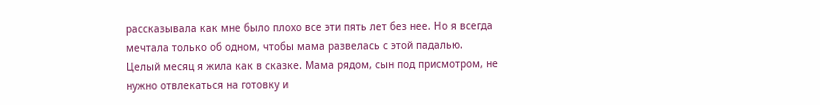рассказывала как мне было плохо все эти пять лет без нее. Но я всегда мечтала только об одном, чтобы мама развелась с этой падалью.
Целый месяц я жила как в сказке. Мама рядом, сын под присмотром, не нужно отвлекаться на готовку и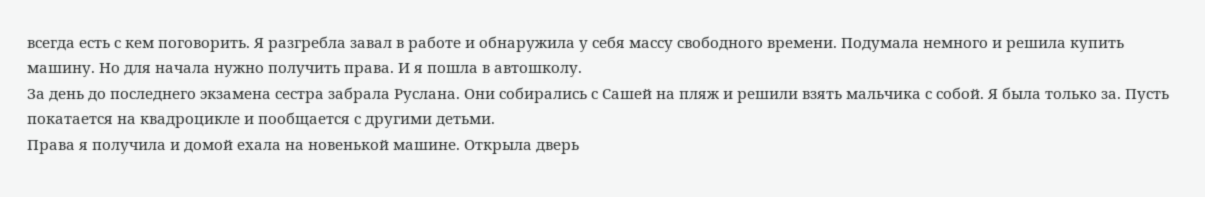всегда есть с кем поговорить. Я разгребла завал в работе и обнаружила у себя массу свободного времени. Подумала немного и решила купить машину. Но для начала нужно получить права. И я пошла в автошколу.
За день до последнего экзамена сестра забрала Руслана. Они собирались с Сашей на пляж и решили взять мальчика с собой. Я была только за. Пусть покатается на квадроцикле и пообщается с другими детьми.
Права я получила и домой ехала на новенькой машине. Открыла дверь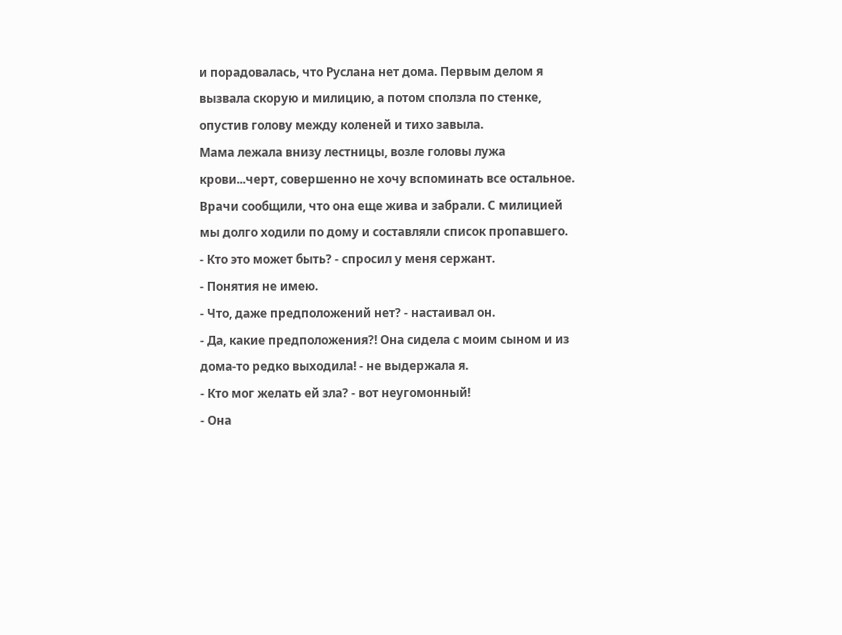и порадовалась, что Руслана нет дома. Первым делом я вызвала скорую и милицию, а потом сползла по стенке, опустив голову между коленей и тихо завыла.
Мама лежала внизу лестницы, возле головы лужа крови...черт, совершенно не хочу вспоминать все остальное. Врачи сообщили, что она еще жива и забрали. С милицией мы долго ходили по дому и составляли список пропавшего.
- Кто это может быть? - спросил у меня сержант.
- Понятия не имею.
- Что, даже предположений нет? - настаивал он.
- Да, какие предположения?! Она сидела с моим сыном и из дома-то редко выходила! - не выдержала я.
- Кто мог желать ей зла? - вот неугомонный!
- Она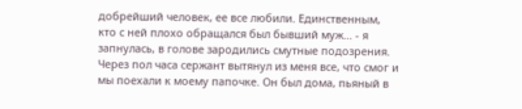добрейший человек, ее все любили. Единственным, кто с ней плохо обращался был бывший муж... - я запнулась, в голове зародились смутные подозрения.
Через пол часа сержант вытянул из меня все, что смог и мы поехали к моему папочке. Он был дома, пьяный в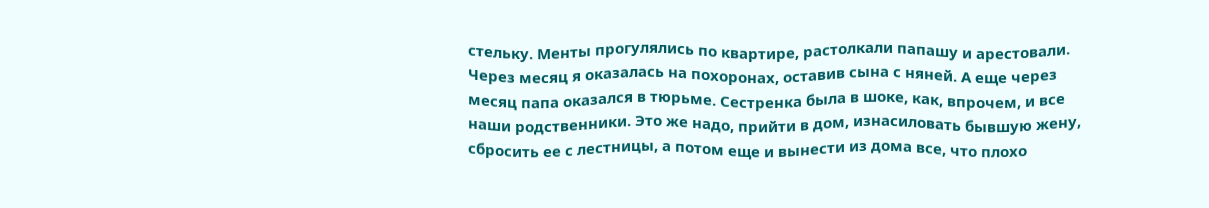стельку. Менты прогулялись по квартире, растолкали папашу и арестовали.
Через месяц я оказалась на похоронах, оставив сына с няней. А еще через месяц папа оказался в тюрьме. Сестренка была в шоке, как, впрочем, и все наши родственники. Это же надо, прийти в дом, изнасиловать бывшую жену, сбросить ее с лестницы, а потом еще и вынести из дома все, что плохо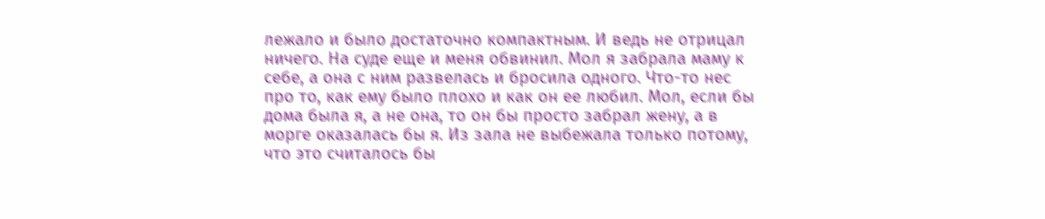лежало и было достаточно компактным. И ведь не отрицал ничего. На суде еще и меня обвинил. Мол я забрала маму к себе, а она с ним развелась и бросила одного. Что-то нес про то, как ему было плохо и как он ее любил. Мол, если бы дома была я, а не она, то он бы просто забрал жену, а в морге оказалась бы я. Из зала не выбежала только потому, что это считалось бы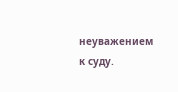неуважением к суду.